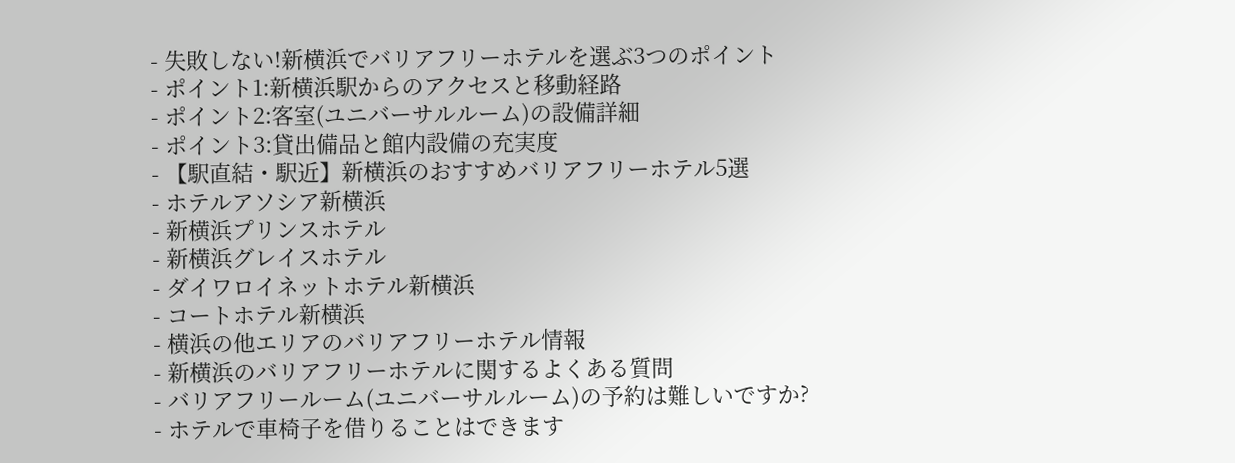- 失敗しない!新横浜でバリアフリーホテルを選ぶ3つのポイント
- ポイント1:新横浜駅からのアクセスと移動経路
- ポイント2:客室(ユニバーサルルーム)の設備詳細
- ポイント3:貸出備品と館内設備の充実度
- 【駅直結・駅近】新横浜のおすすめバリアフリーホテル5選
- ホテルアソシア新横浜
- 新横浜プリンスホテル
- 新横浜グレイスホテル
- ダイワロイネットホテル新横浜
- コートホテル新横浜
- 横浜の他エリアのバリアフリーホテル情報
- 新横浜のバリアフリーホテルに関するよくある質問
- バリアフリールーム(ユニバーサルルーム)の予約は難しいですか?
- ホテルで車椅子を借りることはできます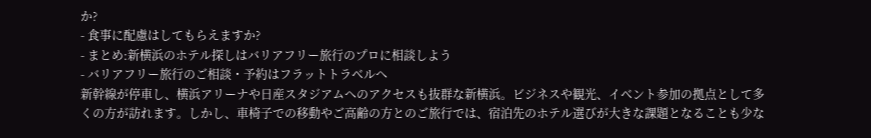か?
- 食事に配慮はしてもらえますか?
- まとめ:新横浜のホテル探しはバリアフリー旅行のプロに相談しよう
- バリアフリー旅行のご相談・予約はフラットトラベルへ
新幹線が停車し、横浜アリーナや日産スタジアムへのアクセスも抜群な新横浜。ビジネスや観光、イベント参加の拠点として多くの方が訪れます。しかし、車椅子での移動やご高齢の方とのご旅行では、宿泊先のホテル選びが大きな課題となることも少な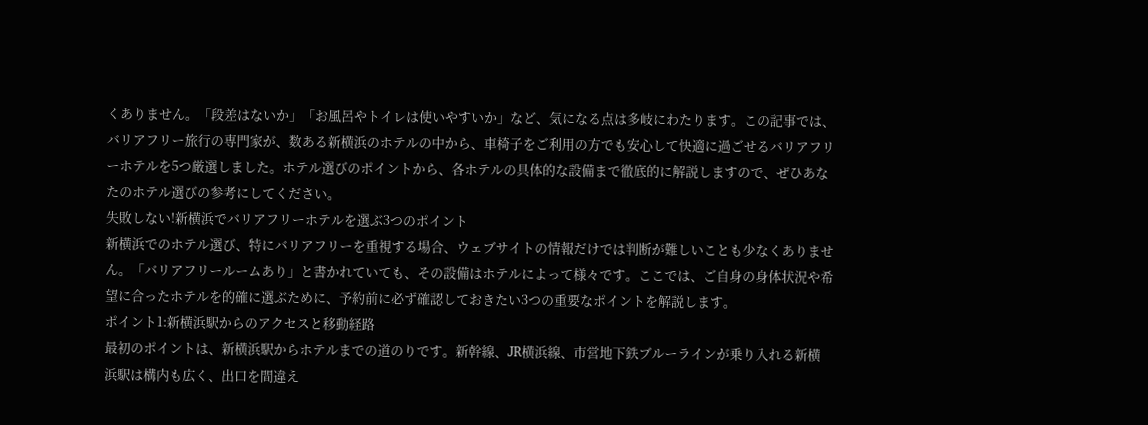くありません。「段差はないか」「お風呂やトイレは使いやすいか」など、気になる点は多岐にわたります。この記事では、バリアフリー旅行の専門家が、数ある新横浜のホテルの中から、車椅子をご利用の方でも安心して快適に過ごせるバリアフリーホテルを5つ厳選しました。ホテル選びのポイントから、各ホテルの具体的な設備まで徹底的に解説しますので、ぜひあなたのホテル選びの参考にしてください。
失敗しない!新横浜でバリアフリーホテルを選ぶ3つのポイント
新横浜でのホテル選び、特にバリアフリーを重視する場合、ウェブサイトの情報だけでは判断が難しいことも少なくありません。「バリアフリールームあり」と書かれていても、その設備はホテルによって様々です。ここでは、ご自身の身体状況や希望に合ったホテルを的確に選ぶために、予約前に必ず確認しておきたい3つの重要なポイントを解説します。
ポイント1:新横浜駅からのアクセスと移動経路
最初のポイントは、新横浜駅からホテルまでの道のりです。新幹線、JR横浜線、市営地下鉄ブルーラインが乗り入れる新横浜駅は構内も広く、出口を間違え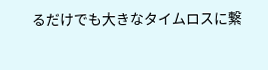るだけでも大きなタイムロスに繋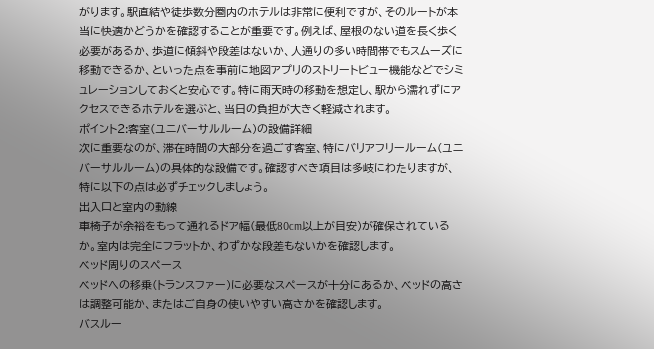がります。駅直結や徒歩数分圏内のホテルは非常に便利ですが、そのルートが本当に快適かどうかを確認することが重要です。例えば、屋根のない道を長く歩く必要があるか、歩道に傾斜や段差はないか、人通りの多い時間帯でもスムーズに移動できるか、といった点を事前に地図アプリのストリートビュー機能などでシミュレーションしておくと安心です。特に雨天時の移動を想定し、駅から濡れずにアクセスできるホテルを選ぶと、当日の負担が大きく軽減されます。
ポイント2:客室(ユニバーサルルーム)の設備詳細
次に重要なのが、滞在時間の大部分を過ごす客室、特にバリアフリールーム(ユニバーサルルーム)の具体的な設備です。確認すべき項目は多岐にわたりますが、特に以下の点は必ずチェックしましょう。
出入口と室内の動線
車椅子が余裕をもって通れるドア幅(最低80cm以上が目安)が確保されているか。室内は完全にフラットか、わずかな段差もないかを確認します。
ベッド周りのスペース
ベッドへの移乗(トランスファー)に必要なスペースが十分にあるか、ベッドの高さは調整可能か、またはご自身の使いやすい高さかを確認します。
バスルー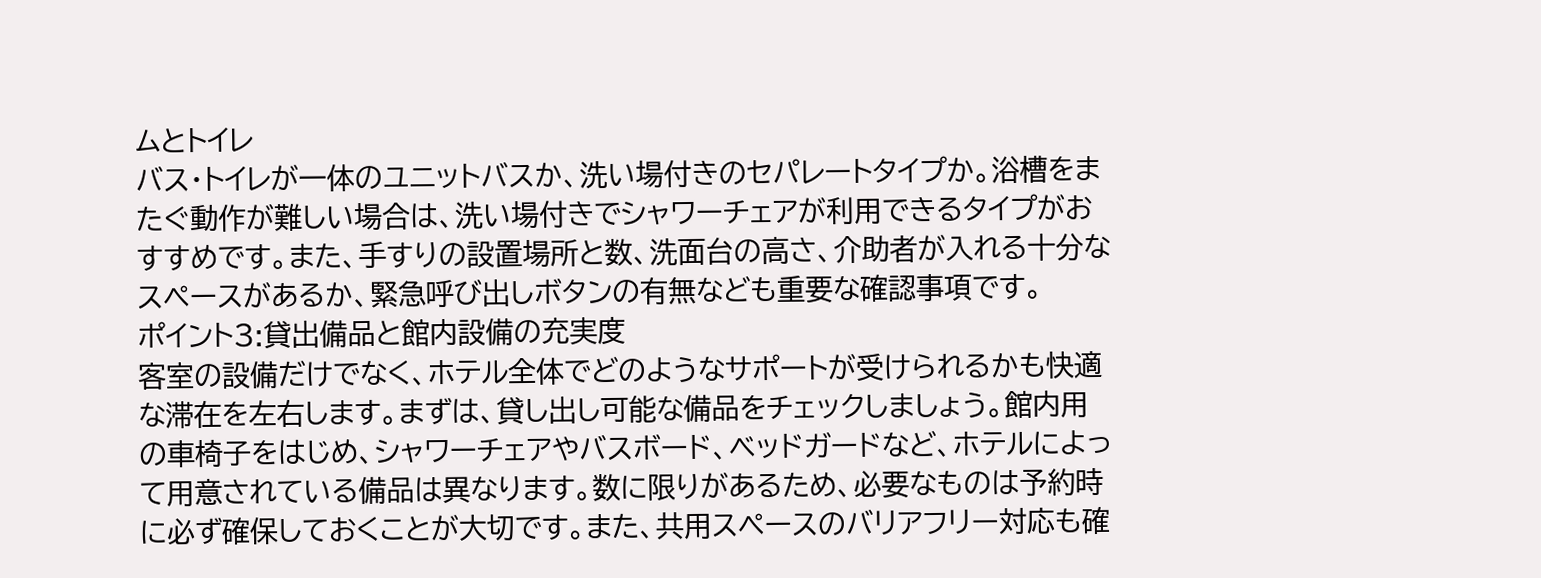ムとトイレ
バス・トイレが一体のユニットバスか、洗い場付きのセパレートタイプか。浴槽をまたぐ動作が難しい場合は、洗い場付きでシャワーチェアが利用できるタイプがおすすめです。また、手すりの設置場所と数、洗面台の高さ、介助者が入れる十分なスペースがあるか、緊急呼び出しボタンの有無なども重要な確認事項です。
ポイント3:貸出備品と館内設備の充実度
客室の設備だけでなく、ホテル全体でどのようなサポートが受けられるかも快適な滞在を左右します。まずは、貸し出し可能な備品をチェックしましょう。館内用の車椅子をはじめ、シャワーチェアやバスボード、ベッドガードなど、ホテルによって用意されている備品は異なります。数に限りがあるため、必要なものは予約時に必ず確保しておくことが大切です。また、共用スペースのバリアフリー対応も確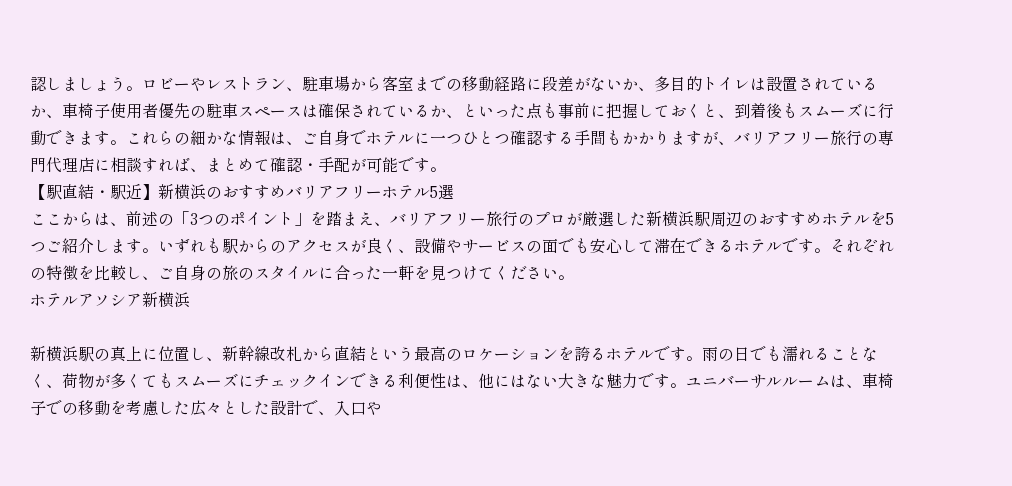認しましょう。ロビーやレストラン、駐車場から客室までの移動経路に段差がないか、多目的トイレは設置されているか、車椅子使用者優先の駐車スペースは確保されているか、といった点も事前に把握しておくと、到着後もスムーズに行動できます。これらの細かな情報は、ご自身でホテルに一つひとつ確認する手間もかかりますが、バリアフリー旅行の専門代理店に相談すれば、まとめて確認・手配が可能です。
【駅直結・駅近】新横浜のおすすめバリアフリーホテル5選
ここからは、前述の「3つのポイント」を踏まえ、バリアフリー旅行のプロが厳選した新横浜駅周辺のおすすめホテルを5つご紹介します。いずれも駅からのアクセスが良く、設備やサービスの面でも安心して滞在できるホテルです。それぞれの特徴を比較し、ご自身の旅のスタイルに合った一軒を見つけてください。
ホテルアソシア新横浜

新横浜駅の真上に位置し、新幹線改札から直結という最高のロケーションを誇るホテルです。雨の日でも濡れることなく、荷物が多くてもスムーズにチェックインできる利便性は、他にはない大きな魅力です。ユニバーサルルームは、車椅子での移動を考慮した広々とした設計で、入口や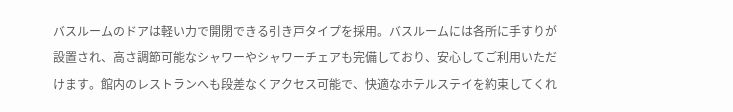バスルームのドアは軽い力で開閉できる引き戸タイプを採用。バスルームには各所に手すりが設置され、高さ調節可能なシャワーやシャワーチェアも完備しており、安心してご利用いただけます。館内のレストランへも段差なくアクセス可能で、快適なホテルステイを約束してくれ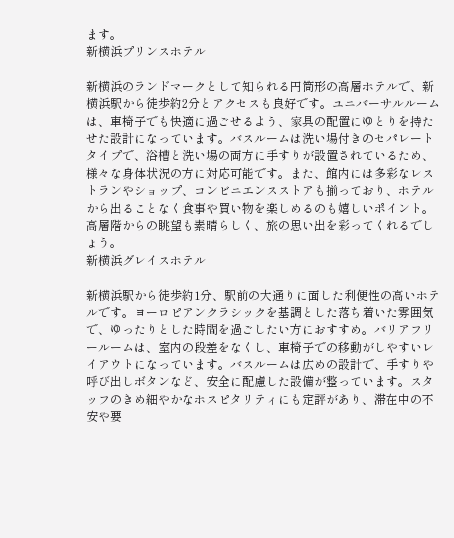ます。
新横浜プリンスホテル

新横浜のランドマークとして知られる円筒形の高層ホテルで、新横浜駅から徒歩約2分とアクセスも良好です。ユニバーサルルームは、車椅子でも快適に過ごせるよう、家具の配置にゆとりを持たせた設計になっています。バスルームは洗い場付きのセパレートタイプで、浴槽と洗い場の両方に手すりが設置されているため、様々な身体状況の方に対応可能です。また、館内には多彩なレストランやショップ、コンビニエンスストアも揃っており、ホテルから出ることなく食事や買い物を楽しめるのも嬉しいポイント。高層階からの眺望も素晴らしく、旅の思い出を彩ってくれるでしょう。
新横浜グレイスホテル

新横浜駅から徒歩約1分、駅前の大通りに面した利便性の高いホテルです。ヨーロピアンクラシックを基調とした落ち着いた雰囲気で、ゆったりとした時間を過ごしたい方におすすめ。バリアフリールームは、室内の段差をなくし、車椅子での移動がしやすいレイアウトになっています。バスルームは広めの設計で、手すりや呼び出しボタンなど、安全に配慮した設備が整っています。スタッフのきめ細やかなホスピタリティにも定評があり、滞在中の不安や要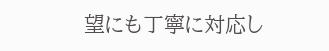望にも丁寧に対応し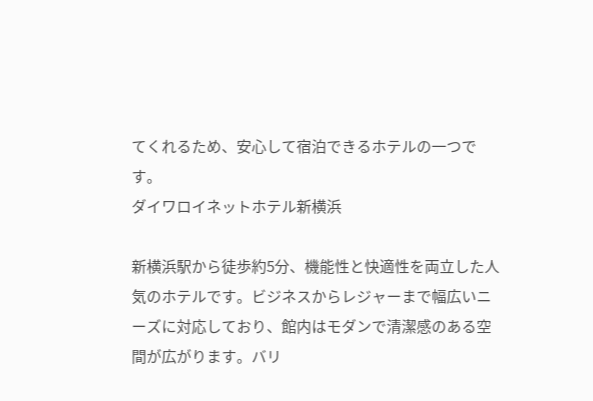てくれるため、安心して宿泊できるホテルの一つです。
ダイワロイネットホテル新横浜

新横浜駅から徒歩約5分、機能性と快適性を両立した人気のホテルです。ビジネスからレジャーまで幅広いニーズに対応しており、館内はモダンで清潔感のある空間が広がります。バリ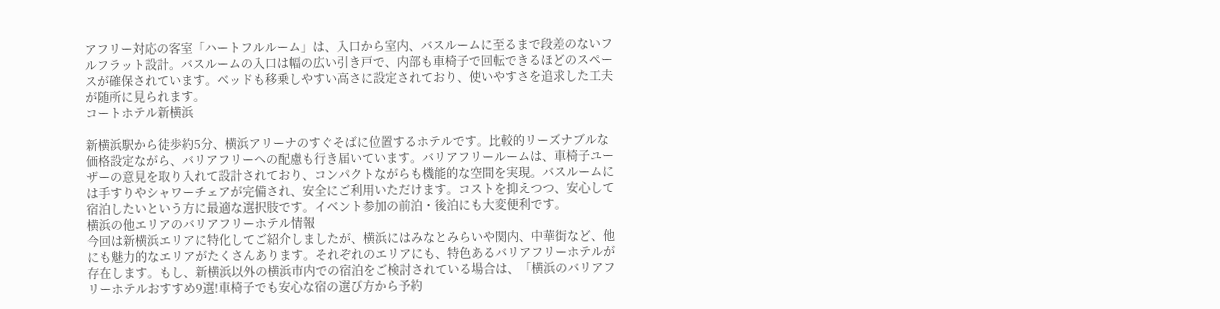アフリー対応の客室「ハートフルルーム」は、入口から室内、バスルームに至るまで段差のないフルフラット設計。バスルームの入口は幅の広い引き戸で、内部も車椅子で回転できるほどのスペースが確保されています。ベッドも移乗しやすい高さに設定されており、使いやすさを追求した工夫が随所に見られます。
コートホテル新横浜

新横浜駅から徒歩約5分、横浜アリーナのすぐそばに位置するホテルです。比較的リーズナブルな価格設定ながら、バリアフリーへの配慮も行き届いています。バリアフリールームは、車椅子ユーザーの意見を取り入れて設計されており、コンパクトながらも機能的な空間を実現。バスルームには手すりやシャワーチェアが完備され、安全にご利用いただけます。コストを抑えつつ、安心して宿泊したいという方に最適な選択肢です。イベント参加の前泊・後泊にも大変便利です。
横浜の他エリアのバリアフリーホテル情報
今回は新横浜エリアに特化してご紹介しましたが、横浜にはみなとみらいや関内、中華街など、他にも魅力的なエリアがたくさんあります。それぞれのエリアにも、特色あるバリアフリーホテルが存在します。もし、新横浜以外の横浜市内での宿泊をご検討されている場合は、「横浜のバリアフリーホテルおすすめ9選!車椅子でも安心な宿の選び方から予約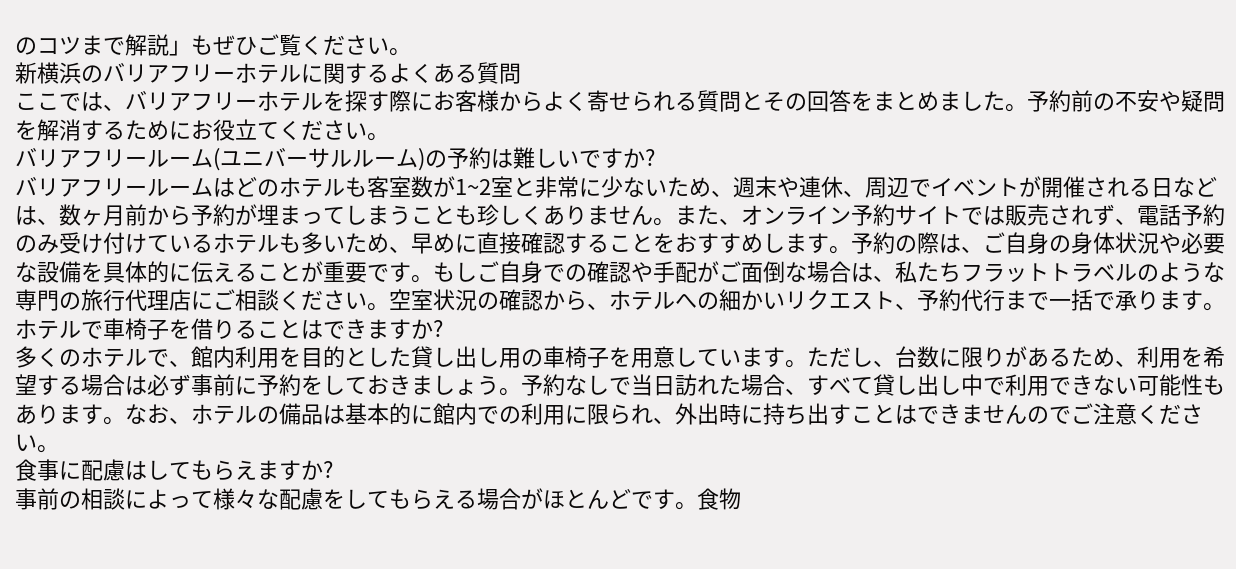のコツまで解説」もぜひご覧ください。
新横浜のバリアフリーホテルに関するよくある質問
ここでは、バリアフリーホテルを探す際にお客様からよく寄せられる質問とその回答をまとめました。予約前の不安や疑問を解消するためにお役立てください。
バリアフリールーム(ユニバーサルルーム)の予約は難しいですか?
バリアフリールームはどのホテルも客室数が1~2室と非常に少ないため、週末や連休、周辺でイベントが開催される日などは、数ヶ月前から予約が埋まってしまうことも珍しくありません。また、オンライン予約サイトでは販売されず、電話予約のみ受け付けているホテルも多いため、早めに直接確認することをおすすめします。予約の際は、ご自身の身体状況や必要な設備を具体的に伝えることが重要です。もしご自身での確認や手配がご面倒な場合は、私たちフラットトラベルのような専門の旅行代理店にご相談ください。空室状況の確認から、ホテルへの細かいリクエスト、予約代行まで一括で承ります。
ホテルで車椅子を借りることはできますか?
多くのホテルで、館内利用を目的とした貸し出し用の車椅子を用意しています。ただし、台数に限りがあるため、利用を希望する場合は必ず事前に予約をしておきましょう。予約なしで当日訪れた場合、すべて貸し出し中で利用できない可能性もあります。なお、ホテルの備品は基本的に館内での利用に限られ、外出時に持ち出すことはできませんのでご注意ください。
食事に配慮はしてもらえますか?
事前の相談によって様々な配慮をしてもらえる場合がほとんどです。食物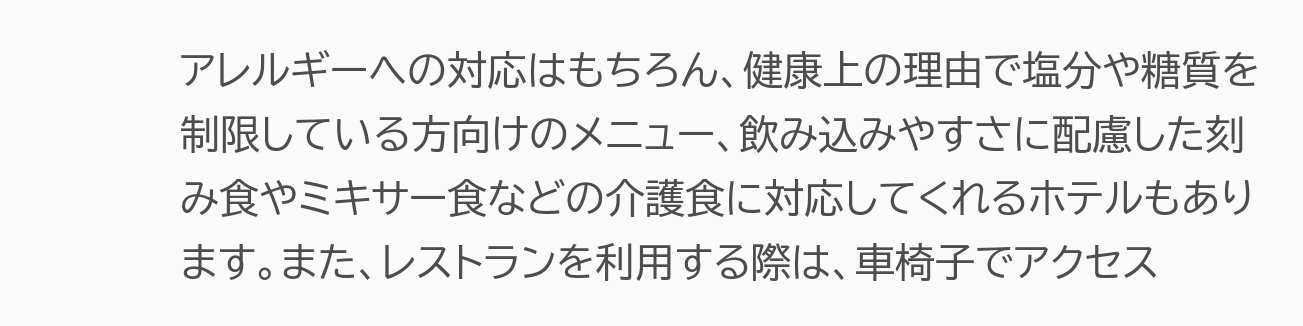アレルギーへの対応はもちろん、健康上の理由で塩分や糖質を制限している方向けのメニュー、飲み込みやすさに配慮した刻み食やミキサー食などの介護食に対応してくれるホテルもあります。また、レストランを利用する際は、車椅子でアクセス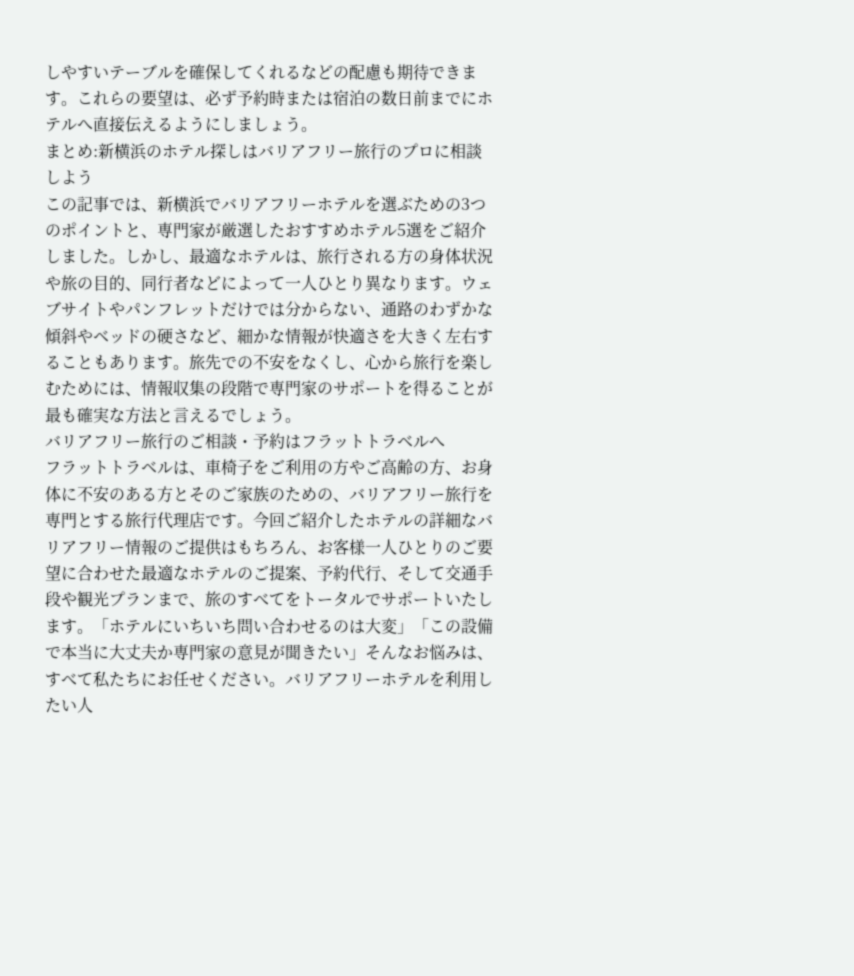しやすいテーブルを確保してくれるなどの配慮も期待できます。これらの要望は、必ず予約時または宿泊の数日前までにホテルへ直接伝えるようにしましょう。
まとめ:新横浜のホテル探しはバリアフリー旅行のプロに相談しよう
この記事では、新横浜でバリアフリーホテルを選ぶための3つのポイントと、専門家が厳選したおすすめホテル5選をご紹介しました。しかし、最適なホテルは、旅行される方の身体状況や旅の目的、同行者などによって一人ひとり異なります。ウェブサイトやパンフレットだけでは分からない、通路のわずかな傾斜やベッドの硬さなど、細かな情報が快適さを大きく左右することもあります。旅先での不安をなくし、心から旅行を楽しむためには、情報収集の段階で専門家のサポートを得ることが最も確実な方法と言えるでしょう。
バリアフリー旅行のご相談・予約はフラットトラベルへ
フラットトラベルは、車椅子をご利用の方やご高齢の方、お身体に不安のある方とそのご家族のための、バリアフリー旅行を専門とする旅行代理店です。今回ご紹介したホテルの詳細なバリアフリー情報のご提供はもちろん、お客様一人ひとりのご要望に合わせた最適なホテルのご提案、予約代行、そして交通手段や観光プランまで、旅のすべてをトータルでサポートいたします。「ホテルにいちいち問い合わせるのは大変」「この設備で本当に大丈夫か専門家の意見が聞きたい」そんなお悩みは、すべて私たちにお任せください。バリアフリーホテルを利用したい人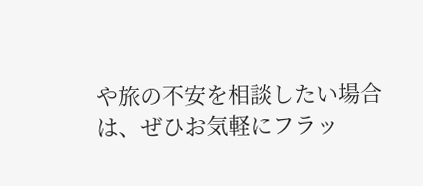や旅の不安を相談したい場合は、ぜひお気軽にフラッ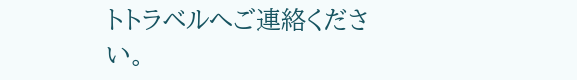トトラベルへご連絡ください。